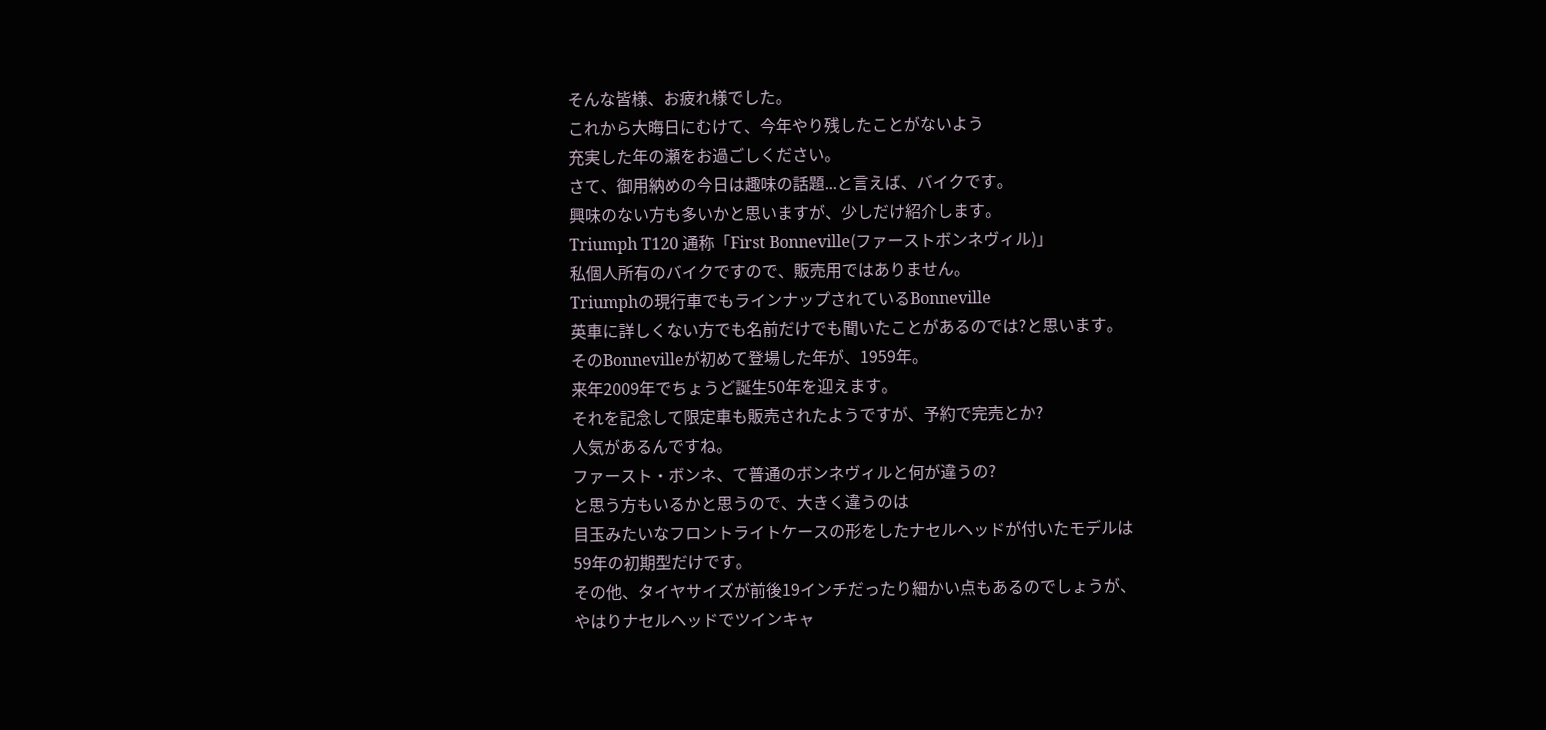そんな皆様、お疲れ様でした。
これから大晦日にむけて、今年やり残したことがないよう
充実した年の瀬をお過ごしください。
さて、御用納めの今日は趣味の話題...と言えば、バイクです。
興味のない方も多いかと思いますが、少しだけ紹介します。
Triumph T120 通称「First Bonneville(ファーストボンネヴィル)」
私個人所有のバイクですので、販売用ではありません。
Triumphの現行車でもラインナップされているBonneville
英車に詳しくない方でも名前だけでも聞いたことがあるのでは?と思います。
そのBonnevilleが初めて登場した年が、1959年。
来年2009年でちょうど誕生50年を迎えます。
それを記念して限定車も販売されたようですが、予約で完売とか?
人気があるんですね。
ファースト・ボンネ、て普通のボンネヴィルと何が違うの?
と思う方もいるかと思うので、大きく違うのは
目玉みたいなフロントライトケースの形をしたナセルヘッドが付いたモデルは
59年の初期型だけです。
その他、タイヤサイズが前後19インチだったり細かい点もあるのでしょうが、
やはりナセルヘッドでツインキャ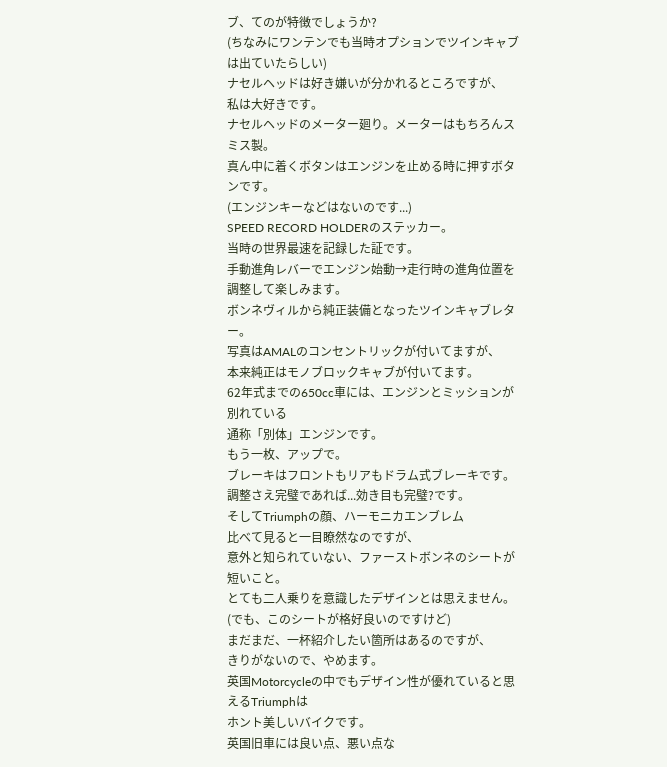ブ、てのが特徴でしょうか?
(ちなみにワンテンでも当時オプションでツインキャブは出ていたらしい)
ナセルヘッドは好き嫌いが分かれるところですが、
私は大好きです。
ナセルヘッドのメーター廻り。メーターはもちろんスミス製。
真ん中に着くボタンはエンジンを止める時に押すボタンです。
(エンジンキーなどはないのです...)
SPEED RECORD HOLDERのステッカー。
当時の世界最速を記録した証です。
手動進角レバーでエンジン始動→走行時の進角位置を調整して楽しみます。
ボンネヴィルから純正装備となったツインキャブレター。
写真はAMALのコンセントリックが付いてますが、
本来純正はモノブロックキャブが付いてます。
62年式までの650cc車には、エンジンとミッションが別れている
通称「別体」エンジンです。
もう一枚、アップで。
ブレーキはフロントもリアもドラム式ブレーキです。
調整さえ完璧であれば...効き目も完璧?です。
そしてTriumphの顔、ハーモニカエンブレム
比べて見ると一目瞭然なのですが、
意外と知られていない、ファーストボンネのシートが短いこと。
とても二人乗りを意識したデザインとは思えません。
(でも、このシートが格好良いのですけど)
まだまだ、一杯紹介したい箇所はあるのですが、
きりがないので、やめます。
英国Motorcycleの中でもデザイン性が優れていると思えるTriumphは
ホント美しいバイクです。
英国旧車には良い点、悪い点な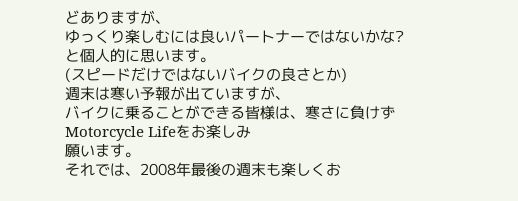どありますが、
ゆっくり楽しむには良いパートナーではないかな?と個人的に思います。
(スピードだけではないバイクの良さとか)
週末は寒い予報が出ていますが、
バイクに乗ることができる皆様は、寒さに負けずMotorcycle Lifeをお楽しみ
願います。
それでは、2008年最後の週末も楽しくお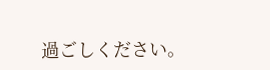過ごしください。